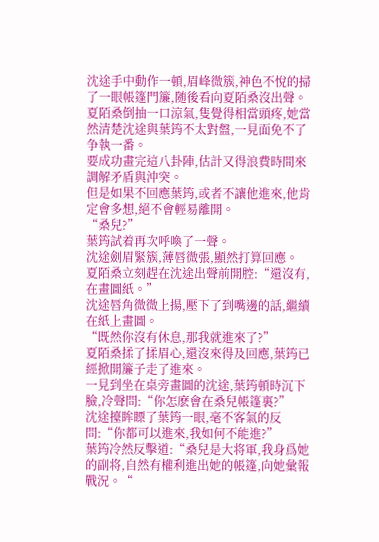沈途手中動作一頓,眉峰微簇,神色不悅的掃了一眼帳篷門簾,随後看向夏陌桑沒出聲。
夏陌桑倒抽一口涼氣,隻覺得相當頭疼,她當然清楚沈途與葉筠不太對盤,一見面免不了争執一番。
要成功畫完這八卦陣,估計又得浪費時間來調解矛盾與沖突。
但是如果不回應葉筠,或者不讓他進來,他肯定會多想,絕不會輕易離開。
“桑兒?”
葉筠試着再次呼喚了一聲。
沈途劍眉緊簇,薄唇微張,顯然打算回應。
夏陌桑立刻趕在沈途出聲前開腔:“還沒有,在畫圖紙。”
沈途唇角微微上揚,壓下了到嘴邊的話,繼續在紙上畫圖。
“既然你沒有休息,那我就進來了?”
夏陌桑揉了揉眉心,還沒來得及回應,葉筠已經掀開簾子走了進來。
一見到坐在桌旁畫圖的沈途,葉筠頓時沉下臉,冷聲問:“你怎麽會在桑兒帳篷裏?”
沈途擡眸瞟了葉筠一眼,毫不客氣的反問:“你都可以進來,我如何不能進?”
葉筠冷然反擊道:“桑兒是大将軍,我身爲她的副将,自然有權利進出她的帳篷,向她彙報戰況。“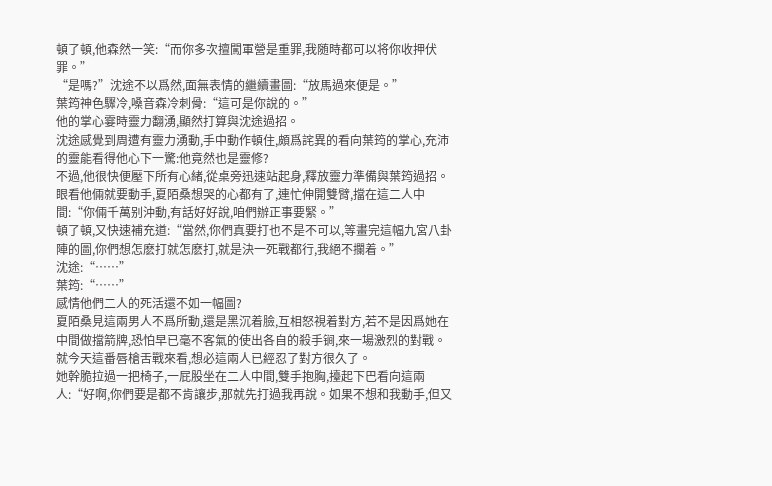頓了頓,他森然一笑:“而你多次擅闖軍營是重罪,我随時都可以将你收押伏罪。”
“是嗎?”沈途不以爲然,面無表情的繼續畫圖:“放馬過來便是。”
葉筠神色驟冷,嗓音森冷刺骨:“這可是你說的。”
他的掌心霎時靈力翻湧,顯然打算與沈途過招。
沈途感覺到周遭有靈力湧動,手中動作頓住,頗爲詫異的看向葉筠的掌心,充沛的靈能看得他心下一驚:他竟然也是靈修?
不過,他很快便壓下所有心緒,從桌旁迅速站起身,釋放靈力準備與葉筠過招。
眼看他倆就要動手,夏陌桑想哭的心都有了,連忙伸開雙臂,擋在這二人中間:“你倆千萬别沖動,有話好好說,咱們辦正事要緊。”
頓了頓,又快速補充道:“當然,你們真要打也不是不可以,等畫完這幅九宮八卦陣的圖,你們想怎麽打就怎麽打,就是決一死戰都行,我絕不攔着。”
沈途:“……”
葉筠:“……”
感情他們二人的死活還不如一幅圖?
夏陌桑見這兩男人不爲所動,還是黑沉着臉,互相怒視着對方,若不是因爲她在中間做擋箭牌,恐怕早已毫不客氣的使出各自的殺手锏,來一場激烈的對戰。
就今天這番唇槍舌戰來看,想必這兩人已經忍了對方很久了。
她幹脆拉過一把椅子,一屁股坐在二人中間,雙手抱胸,擡起下巴看向這兩人:“好啊,你們要是都不肯讓步,那就先打過我再說。如果不想和我動手,但又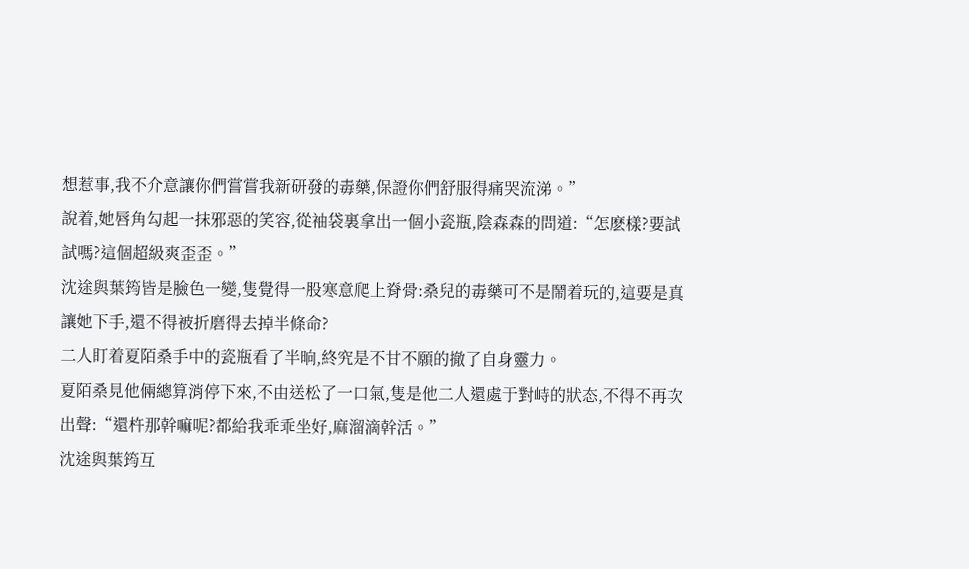想惹事,我不介意讓你們嘗嘗我新研發的毒藥,保證你們舒服得痛哭流涕。”
說着,她唇角勾起一抹邪惡的笑容,從袖袋裏拿出一個小瓷瓶,陰森森的問道:“怎麽樣?要試試嗎?這個超級爽歪歪。”
沈途與葉筠皆是臉色一變,隻覺得一股寒意爬上脊骨:桑兒的毒藥可不是鬧着玩的,這要是真讓她下手,還不得被折磨得去掉半條命?
二人盯着夏陌桑手中的瓷瓶看了半晌,終究是不甘不願的撤了自身靈力。
夏陌桑見他倆總算消停下來,不由送松了一口氣,隻是他二人還處于對峙的狀态,不得不再次出聲:“還杵那幹嘛呢?都給我乖乖坐好,麻溜滴幹活。”
沈途與葉筠互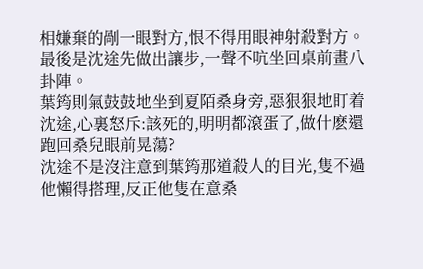相嫌棄的剮一眼對方,恨不得用眼神射殺對方。
最後是沈途先做出讓步,一聲不吭坐回桌前畫八卦陣。
葉筠則氣鼓鼓地坐到夏陌桑身旁,惡狠狠地盯着沈途,心裏怒斥:該死的,明明都滾蛋了,做什麽還跑回桑兒眼前晃蕩?
沈途不是沒注意到葉筠那道殺人的目光,隻不過他懶得搭理,反正他隻在意桑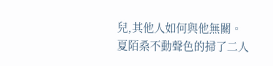兒,其他人如何與他無關。
夏陌桑不動聲色的掃了二人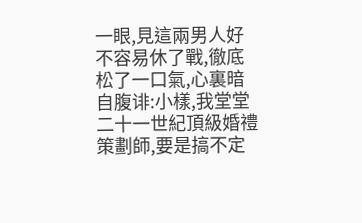一眼,見這兩男人好不容易休了戰,徹底松了一口氣,心裏暗自腹诽:小樣,我堂堂二十一世紀頂級婚禮策劃師,要是搞不定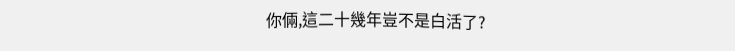你倆,這二十幾年豈不是白活了?